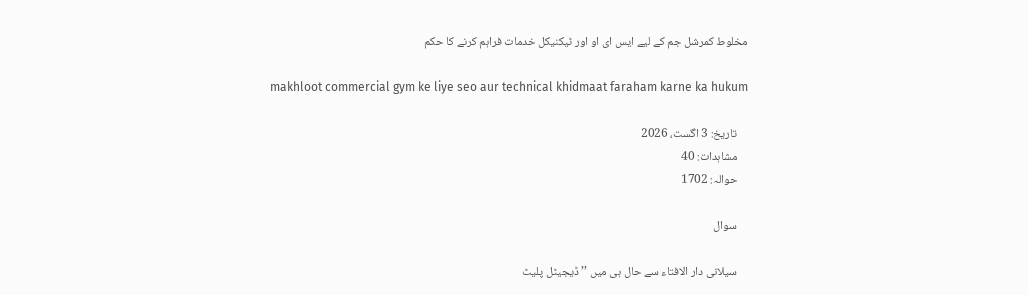مخلوط کمرشل جم کے لیے ایس ای او اور ٹیکنیکل خدمات فراہم کرنے کا حکم

    makhloot commercial gym ke liye seo aur technical khidmaat faraham karne ka hukum

    تاریخ: 3 اگست، 2026
    مشاہدات: 40
    حوالہ: 1702

    سوال

    سیلانی دار الافتاء سے حال ہی میں ’’ ڈیجیٹل پلیٹ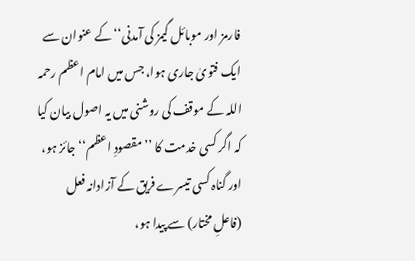فارمز اور موبائل گیمز کی آمدنی‘‘کے عنوان سے ایک فتویٰ جاری ہوا، جس میں امام اعظم رحمہ اللہ کے موقف کی روشنی میں یہ اصول بیان کیا کہ اگر کسی خدمت کا ’’مقصودِ اعظم‘‘ جائز ہو، اور گناہ کسی تیسرے فریق کے آزادانہ فعل (فاعلِ مختار) سے پیدا ہو،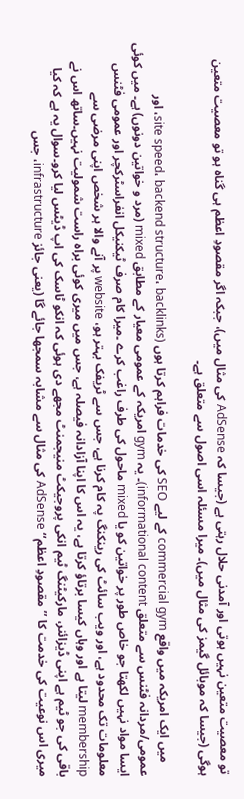تو معصیت متعین نہیں ہوتی اور آمدنی حلال رہتی ہے (جیسا کہ AdSense کی مثال میں)، جبکہ اگر مقصودِ اعظم ہی گناہ ہو تو معصیت متعین ہوگی (جیسا کہ موبائل گیمز کی مثال میں)۔ میرا مسئلہ اسی اصول سے متعلق ہے۔

    میں ایک امریکہ میں واقع commercial gym کے لیے SEO کی خدمات فراہم کرتا ہوں (site speed، backend structure، backlinks، اور عمومی/مردانہ فٹنس سے متعلق informational content)۔ یہ gym امریکہ کے عمومی معیار کے مطابق mixed (مرد و خواتین دونوں) ہے۔ میں کوئی ایسا مواد نہیں لکھتا جو خاص طور پر خواتین کو یا mixed ماحول کی طرف راغب کرے ۔میرا کام صرف ٹیکنیکل انفراسٹرکچر اور عمومی فٹنس معلومات تک محدود ہے، اور ویب سائٹ کی رینکنگ پہ کام کرنا ہے، جس سے ٹریفک بہتر ہو، website پر آنے والا ہر شخص اپنی مرضی سے membership لیتا ہے اور وہاں کیسا برتاؤ کرتا ہے، یہ اس کا اپنا آزادانہ فیصلہ ہے، جس میں میری کوئی براہ راست شمولیت نہیں۔ساتھ اس نے باقی کی جو ٹیم ہے اپنی ڈیزائنر، مارکیٹنگ ٹیم انکی پروجیکٹ منیجمنٹ مجھے دی ہوئی کہ انکو ٹاسک کی اپ ڈیٹس لیا کرو۔سوال یہ ہے کہ کیا میری اس نوعیت کی خدمت کا ’’مقصودِ اعظم‘‘ AdSense کی مثال سے مشابہ سمجھا جائے گا (یعنی جائز infrastructure، جس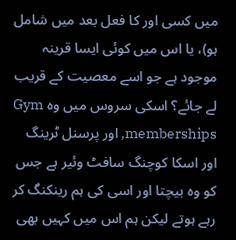میں کسی اور کا فعل بعد میں شامل ہو)، یا اس میں کوئی ایسا قرینہ موجود ہے جو اسے معصیت کے قریب لے جائے؟ اسکی سروس میں وہ Gym memberships, اور پرسنل ٹرینگ اور اسکا کوچنگ سافٹ وئیر ہے جس کو وہ بیچتا اور اسی کی ہم رینکنگ کر رہے ہوتے لیکن ہم اس میں کہیں بھی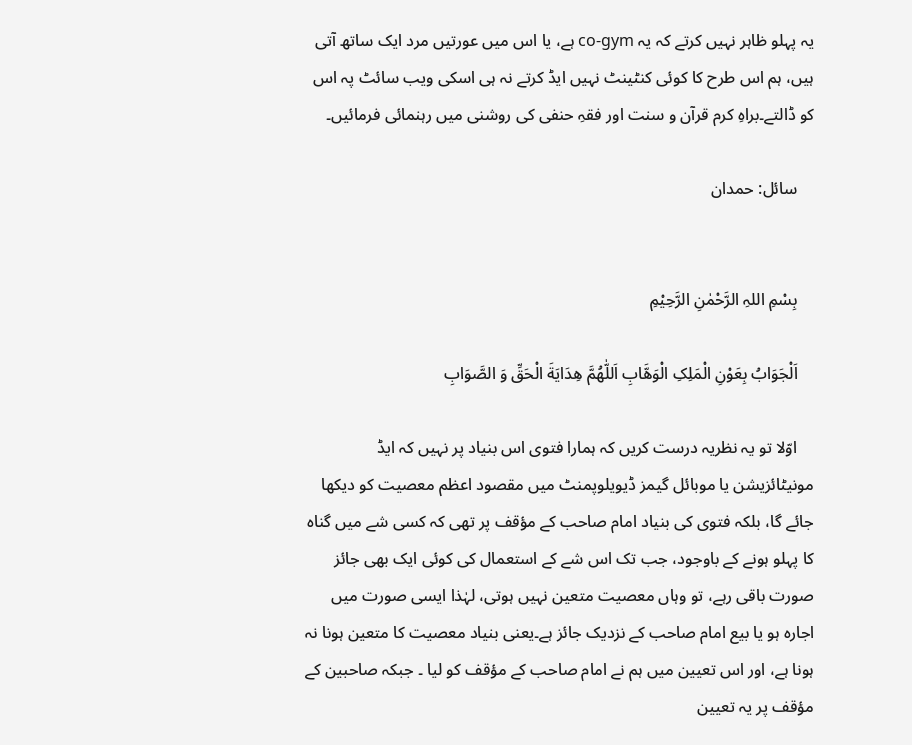یہ پہلو ظاہر نہیں کرتے کہ یہ co-gym ہے، یا اس میں عورتیں مرد ایک ساتھ آتی ہیں، ہم اس طرح کا کوئی کنٹینٹ نہیں ایڈ کرتے نہ ہی اسکی ویب سائٹ پہ اس کو ڈالتے۔براہِ کرم قرآن و سنت اور فقہِ حنفی کی روشنی میں رہنمائی فرمائیں۔

    سائل: حمدان


    بِسْمِ اللہِ الرَّحْمٰنِ الرَّحِيْمِ

    اَلْجَوَابُ بِعَوْنِ الْمَلِکِ الْوَھَّابِ اَللّٰھُمَّ ھِدَايَةَ الْحَقِّ وَ الصَّوَابِ

    اوّلا تو یہ نظریہ درست کریں کہ ہمارا فتوی اس بنیاد پر نہیں کہ ایڈ مونیٹائزیشن یا موبائل گیمز ڈیویلوپمنٹ میں مقصود اعظم معصیت کو دیکھا جائے گا، بلکہ فتوی کی بنیاد امام صاحب کے مؤقف پر تھی کہ کسی شے میں گناہ کا پہلو ہونے کے باوجود، جب تک اس شے کے استعمال کی کوئی ایک بھی جائز صورت باقی رہے، تو وہاں معصیت متعین نہیں ہوتی، لہٰذا ایسی صورت میں اجارہ ہو یا بیع امام صاحب کے نزدیک جائز ہے۔یعنی بنیاد معصیت کا متعین ہونا نہ ہونا ہے، اور اس تعیین میں ہم نے امام صاحب کے مؤقف کو لیا ۔ جبکہ صاحبین کے مؤقف پر یہ تعیین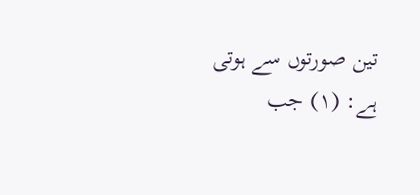تین صورتوں سے ہوتی ہے: (۱) جب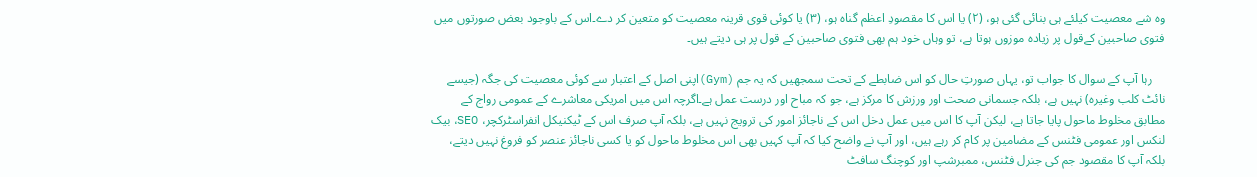وہ شے معصیت کیلئے ہی بنائی گئی ہو، (۲) یا اس کا مقصودِ اعظم گناہ ہو، (۳) یا کوئی قوی قرینہ معصیت کو متعین کر دے۔اس کے باوجود بعض صورتوں میں فتوی صاحبین کےقول پر زیادہ موزوں ہوتا ہے، تو وہاں خود ہم بھی فتوی صاحبین کے قول پر ہی دیتے ہیں۔

    رہا آپ کے سوال کا جواب تو، یہاں صورتِ حال کو اس ضابطے کے تحت سمجھیں کہ یہ جم (Gym)اپنی اصل کے اعتبار سے کوئی معصیت کی جگہ (جیسے نائٹ کلب وغیرہ) نہیں ہے، بلکہ جسمانی صحت اور ورزش کا مرکز ہے، جو کہ مباح اور درست عمل ہے۔اگرچہ اس میں امریکی معاشرے کے عمومی رواج کے مطابق مخلوط ماحول پایا جاتا ہے، لیکن آپ کا اس میں عمل دخل اس کے ناجائز امور کی ترویج نہیں ہے، بلکہ آپ صرف اس کے ٹیکنیکل انفراسٹرکچر، SEO، بیک لنکس اور عمومی فٹنس کے مضامین پر کام کر رہے ہیں، اور آپ نے واضح کیا کہ آپ کہیں بھی اس مخلوط ماحول کو یا کسی ناجائز عنصر کو فروغ نہیں دیتے، بلکہ آپ کا مقصود جم کی جنرل فٹنس، ممبرشپ اور کوچنگ سافٹ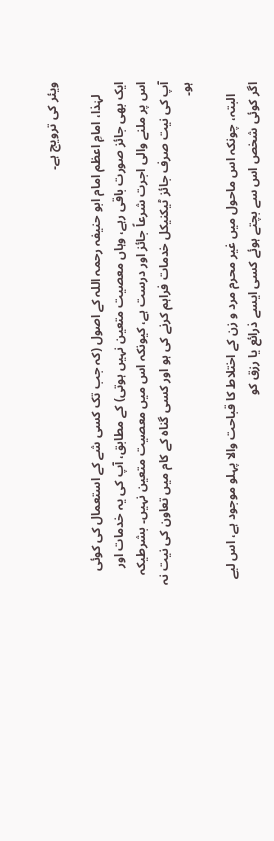ویئر کی ترویج ہے۔

    لہٰذا، امامِ اعظم امام ابو حنیفہ رحمہ اللہ کے اصول (کہ جب تک کسی شے کے استعمال کی کوئی ایک بھی جائز صورت باقی رہے، وہاں معصیت متعین نہیں ہوتی) کے مطابق، آپ کی یہ خدمات اور اس پر ملنے والی اجرت شرعاً جائز اور درست ہے، کیونکہ اس میں معصیت متعین نہیں۔ بشرطیکہ آپ کی نیت صرف جائز ٹیکنیکل خدمات فراہم کرنے کی ہو اور کسی گناہ کے کام میں تعاون کی نیت نہ ہو۔

    البتہ، چونکہ اس ماحول میں غیر محرم مرد و زن کے اختلاط کا قباحت والا پہلو موجود ہے، اس لیے اگر کوئی شخص اس سے بچتے ہوئے کسی ایسے ذرائع یا رزق کو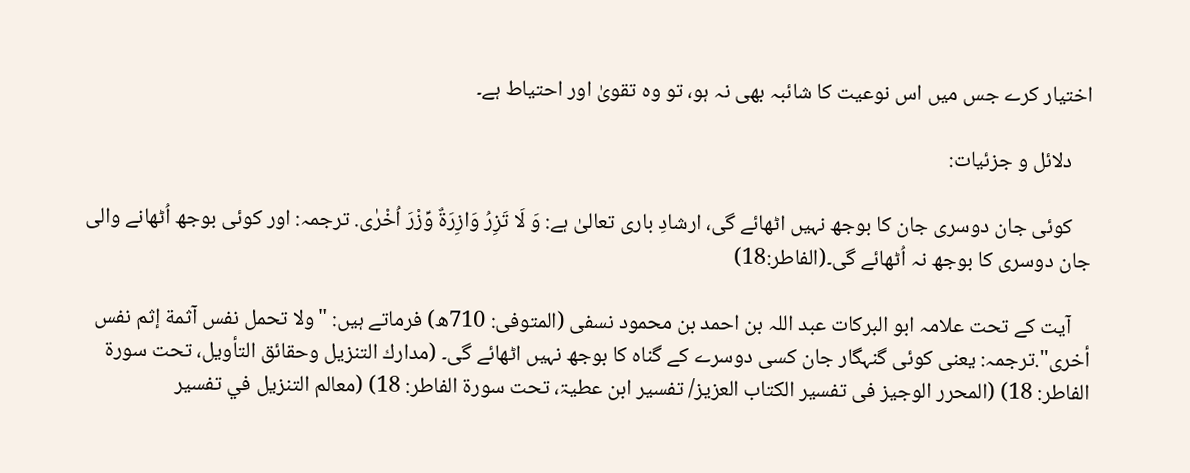اختیار کرے جس میں اس نوعیت کا شائبہ بھی نہ ہو، تو وہ تقویٰ اور احتیاط ہے۔

    دلائل و جزئیات:

    کوئی جان دوسری جان کا بوجھ نہیں اٹھائے گی، ارشادِ باری تعالیٰ ہے: وَ لَا تَزِرُ وَازِرَةٌ وِّزْرَ اُخْرٰى. ترجمہ: اور کوئی بوجھ اُٹھانے والی جان دوسری کا بوجھ نہ اُٹھائے گی۔(الفاطر:18)

    آیت کے تحت علامہ ابو البرکات عبد اللہ بن احمد بن محمود نسفی (المتوفی: 710ھ) فرماتے ہیں: "ولا تحمل نفس آثمة إثم نفس أخرى".ترجمہ: یعنی کوئی گنہگار جان کسی دوسرے کے گناہ کا بوجھ نہیں اٹھائے گی۔ (مدارك التنزيل وحقائق التأويل، تحت سورۃ الفاطر: 18) (المحرر الوجیز فی تفسیر الکتاب العزیز/ تفسیر ابن عطیۃ، تحت سورۃ الفاطر: 18) (معالم التنزيل في تفسير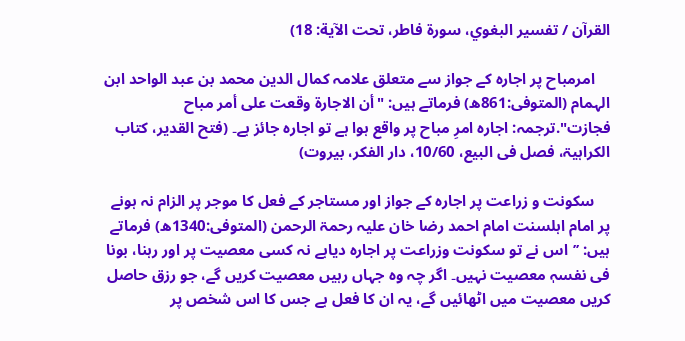القرآن / تفسير البغوي، سورة فاطر، تحت الآية: 18)

    امرمباح پر اجارہ کے جواز سے متعلق علامہ کمال الدین محمد بن عبد الواحد ابن الہمام (المتوفی:861ھ) فرماتے ہیں: "أن الاجارة وقعت على أمر مباح فجازت".ترجمہ: اجارہ امرِ مباح پر واقع ہوا ہے تو اجارہ جائز ہے۔ (فتح القدير، كتاب الکراہیۃ، فصل فی البیع، 10/60، دار الفكر، بيروت)

    سکونت و زراعت پر اجارہ کے جواز اور مستاجر کے فعل کا موجر پر الزام نہ ہونے پر امام اہلسنت امام احمد رضا خان علیہ رحمۃ الرحمن (المتوفی:1340ھ) فرماتے ہیں: ’’اس نے تو سکونت وزراعت پر اجارہ دیاہے نہ کسی معصیت پر اور رہنا، بونا فی نفسہٖ معصیت نہیں۔ اگر چہ وہ جہاں رہیں معصیت کریں گے، جو رزق حاصل کریں معصیت میں اٹھائیں گے، یہ ان کا فعل ہے جس کا اس شخص پر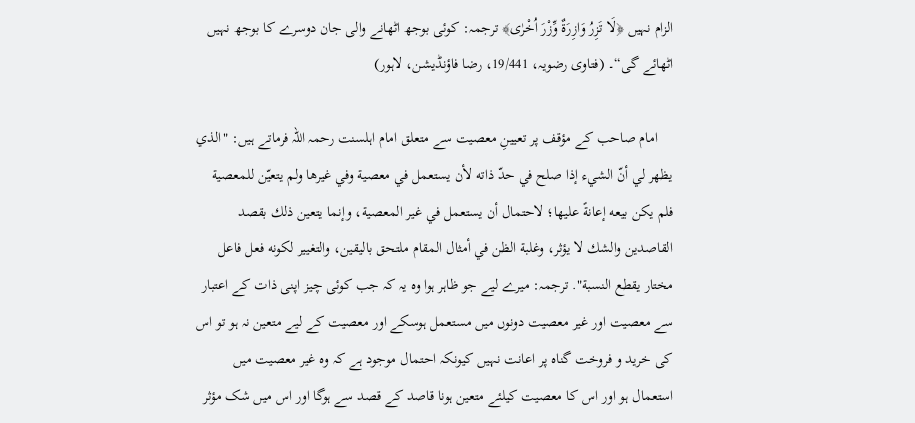الزام نہیں ﴿لَا تَزِرُ وَازِرَةٌ وِّزْرَ اُخْرٰى﴾ ترجمہ: کوئی بوجھ اٹھانے والی جان دوسرے کا بوجھ نہیں اٹھائے گی“۔ (فتاوی رضویہ، 19/441، رضا فاؤنڈیشن، لاہور)

    امام صاحب کے مؤقف پر تعیینِ معصیت سے متعلق امام اہلسنت رحمہ اللہ فرماتے ہیں: "الذي يظهر لي أنّ الشيء إذا صلح في حدّ ذاته لأن يستعمل في معصية وفي غيرها ولم يتعيّن للمعصية فلم يكن بيعه إعانةً عليها؛ لاحتمال أن يستعمل في غير المعصية، وإنما يتعين ذلك بقصد القاصدين والشك لا يؤثر، وغلبة الظن في أمثال المقام ملتحق باليقين، والتغيير لكونه فعل فاعل مختار يقطع النسبة". ترجمہ: میرے لیے جو ظاہر ہوا وہ یہ کہ جب کوئی چیز اپنی ذات کے اعتبار سے معصیت اور غیر معصیت دونوں میں مستعمل ہوسکے اور معصیت کے لیے متعین نہ ہو تو اس کی خرید و فروخت گناہ پر اعانت نہیں کیونکہ احتمال موجود ہے کہ وہ غیر معصیت میں استعمال ہو اور اس کا معصیت کیلئے متعین ہونا قاصد کے قصد سے ہوگا اور اس میں شک مؤثر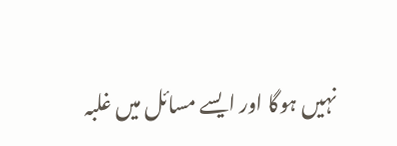نہیں ہوگا اور ایسے مسائل میں غلبہ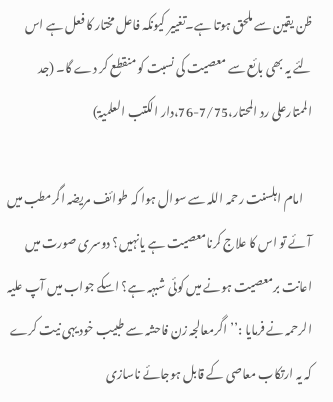ظن یقین سے ملحق ہوتا ہے۔تغییر کیونکہ فاعل مختار کا فعل ہے اس لئے یہ بھی بائع سے معصیت کی نسبت کو منقطع کر دے گا۔ (جد الممتارعلی رد المحتار،7/75-76،دار الکتب العلمیۃ)

    امام اہلسنت رحمہ اللہ سے سوال ہوا کہ طوائف مریضہ اگرمطب میں آئے تو اس کا علاج کرنامعصیت ہے یانہیں؟ دوسری صورت میں اعانت برمعصیت ہونے میں کوئی شبہہ ہے؟ اسکے جواب میں آپ علیہ الرحمہ نے فرمایا :’’اگرمعالجہ زن فاحشہ سے طبیب خود یہی نیت کرے کہ یہ ارتکاب معاصی کے قابل ہوجائے ناسازی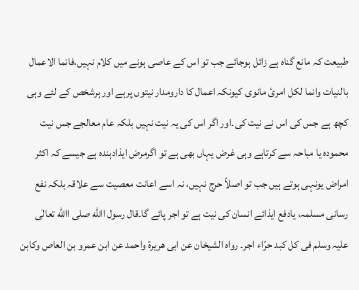طبیعت کہ مانع گناہ ہے زائل ہوجائے جب تو اس کے عاصی ہونے میں کلام نہیں،فانما الاعمال بالنیات وانما لکل امرئ مانوی کیونکہ اعمال کا دارومدار نیتوں پرہے اور ہرشخص کے لئے وہی کچھ ہے جس کی اس نے نیت کی۔اور اگر اس کی یہ نیت نہیں بلکہ عام معالجے جس نیت محمودہ یا مباحہ سے کرتاہے وہی غرض یہاں بھی ہے تو اگرمرض ایذادہندہ ہے جیسے کہ اکثر امراض یونہی ہوتے ہیں جب تو اصلاً حرج نہیں، نہ اسے اعانت معصیت سے علاقہ بلکہ نفع رسانی مسلمہ، یادفع ایذائے انسان کی نیت ہے تو اجر پائے گا۔قال رسول االله صلی االله تعالٰی علیہ وسلم فی کل کبد حرّاء اجر۔ رواہ الشیخان عن ابی ھریرۃ واحمد عن ابن عمرو بن العاص وکابن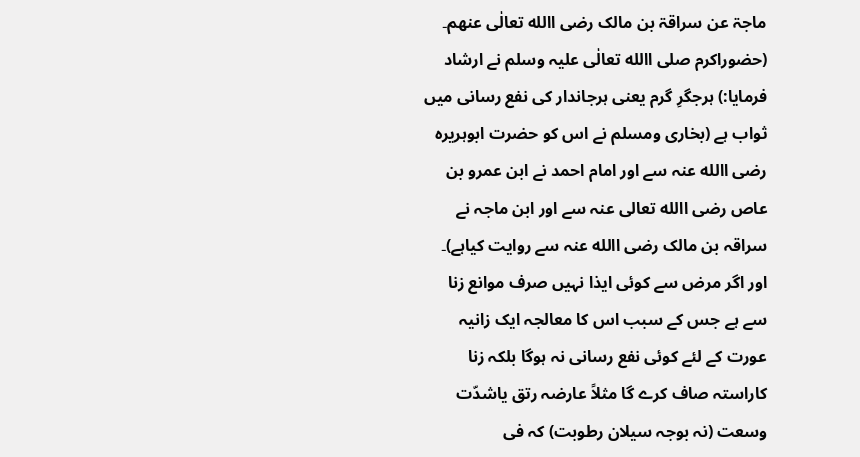ماجۃ عن سراقۃ بن مالک رضی االله تعالٰی عنھم۔ (حضوراکرم صلی االله تعالٰی علیہ وسلم نے ارشاد فرمایا:) ہرجگرِ گرم یعنی ہرجاندار کی نفع رسانی میں ثواب ہے (بخاری ومسلم نے اس کو حضرت ابوہریرہ رضی االله عنہ سے اور امام احمد نے ابن عمرو بن عاص رضی االله تعالی عنہ سے اور ابن ماجہ نے سراقہ بن مالک رضی االله عنہ سے روایت کیاہے)۔ اور اگر مرض سے کوئی ایذا نہیں صرف موانع زنا سے ہے جس کے سبب اس کا معالجہ ایک زانیہ عورت کے لئے کوئی نفع رسانی نہ ہوگا بلکہ زنا کاراستہ صاف کرے گا مثلاً عارضہ رتق یاشدّت وسعت (نہ بوجہ سیلان رطوبت) کہ فی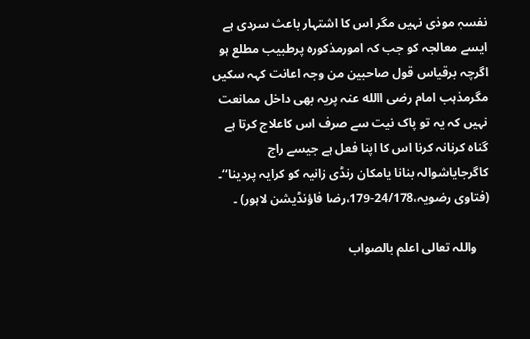نفسہٖ موذی نہیں مگر اس کا اشتہار باعث سردی ہے ایسے معالجہ کو جب کہ امورمذکورہ پرطبیب مطلع ہو اگرچہ برقیاس قول صاحبین من وجہ اعانت کہہ سکیں مگرمذہب امام رضی االله عنہ پریہ بھی داخل ممانعت نہیں کہ یہ تو پاک نیت سے صرف اس کاعلاج کرتا ہے گناہ کرنانہ کرنا اس کا اپنا فعل ہے جیسے راج کاگرجایاشوالہ بنانا یامکان رنڈی زانیہ کو کرایہ پردینا‘‘۔ (فتاوی رضویہ،24/178-179،رضا فاؤنڈیشن لاہور) ۔

    واللہ تعالی اعلم بالصواب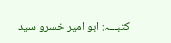کتبـــہ: ابو امیر خسرو سید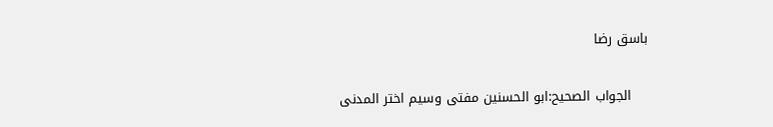باسق رضا

    الجواب الصحیح:ابو الحسنین مفتی وسیم اختر المدنی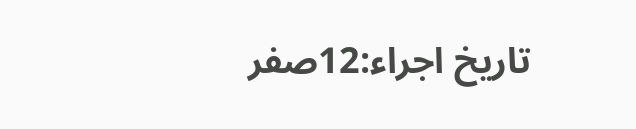تاریخ اجراء:12صفر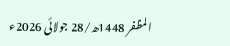المظفر 1448ھ/28 جولائی 2026ء